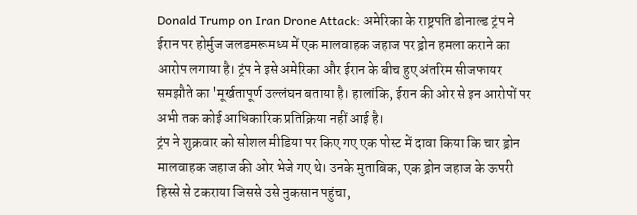Donald Trump on Iran Drone Attack: अमेरिका के राष्ट्रपति डोनाल्ड ट्रंप ने ईरान पर होर्मुज जलडमरूमध्य में एक मालवाहक जहाज पर ड्रोन हमला कराने का आरोप लगाया है। ट्रंप ने इसे अमेरिका और ईरान के बीच हुए अंतरिम सीजफायर समझौते का 'मूर्खतापूर्ण उल्लंघन बताया है। हालांकि, ईरान की ओर से इन आरोपों पर अभी तक कोई आधिकारिक प्रतिक्रिया नहीं आई है।
ट्रंप ने शुक्रवार को सोशल मीडिया पर किए गए एक पोस्ट में दावा किया कि चार ड्रोन मालवाहक जहाज की ओर भेजे गए थे। उनके मुताबिक, एक ड्रोन जहाज के ऊपरी हिस्से से टकराया जिससे उसे नुकसान पहुंचा,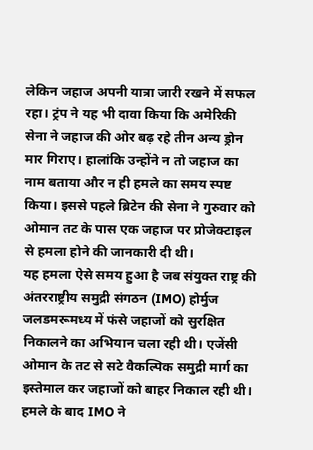लेकिन जहाज अपनी यात्रा जारी रखने में सफल रहा। ट्रंप ने यह भी दावा किया कि अमेरिकी सेना ने जहाज की ओर बढ़ रहे तीन अन्य ड्रोन मार गिराए। हालांकि उन्होंने न तो जहाज का नाम बताया और न ही हमले का समय स्पष्ट किया। इससे पहले ब्रिटेन की सेना ने गुरुवार को ओमान तट के पास एक जहाज पर प्रोजेक्टाइल से हमला होने की जानकारी दी थी।
यह हमला ऐसे समय हुआ है जब संयुक्त राष्ट्र की अंतरराष्ट्रीय समुद्री संगठन (IMO) होर्मुज जलडमरूमध्य में फंसे जहाजों को सुरक्षित निकालने का अभियान चला रही थी। एजेंसी ओमान के तट से सटे वैकल्पिक समुद्री मार्ग का इस्तेमाल कर जहाजों को बाहर निकाल रही थी।
हमले के बाद IMO ने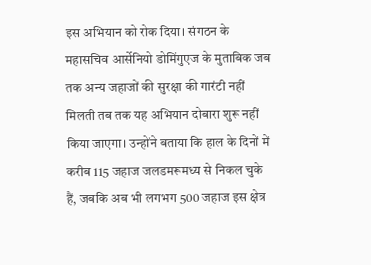इस अभियान को रोक दिया। संगठन के महासचिव आर्सेनियो डोमिंगुएज के मुताबिक जब तक अन्य जहाजों की सुरक्षा की गारंटी नहीं मिलती तब तक यह अभियान दोबारा शुरू नहीं किया जाएगा। उन्होंने बताया कि हाल के दिनों में करीब 115 जहाज जलडमरूमध्य से निकल चुके हैं, जबकि अब भी लगभग 500 जहाज इस क्षेत्र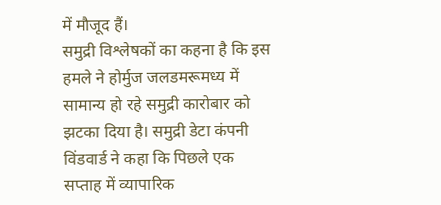में मौजूद हैं।
समुद्री विश्लेषकों का कहना है कि इस हमले ने होर्मुज जलडमरूमध्य में सामान्य हो रहे समुद्री कारोबार को झटका दिया है। समुद्री डेटा कंपनी विंडवार्ड ने कहा कि पिछले एक सप्ताह में व्यापारिक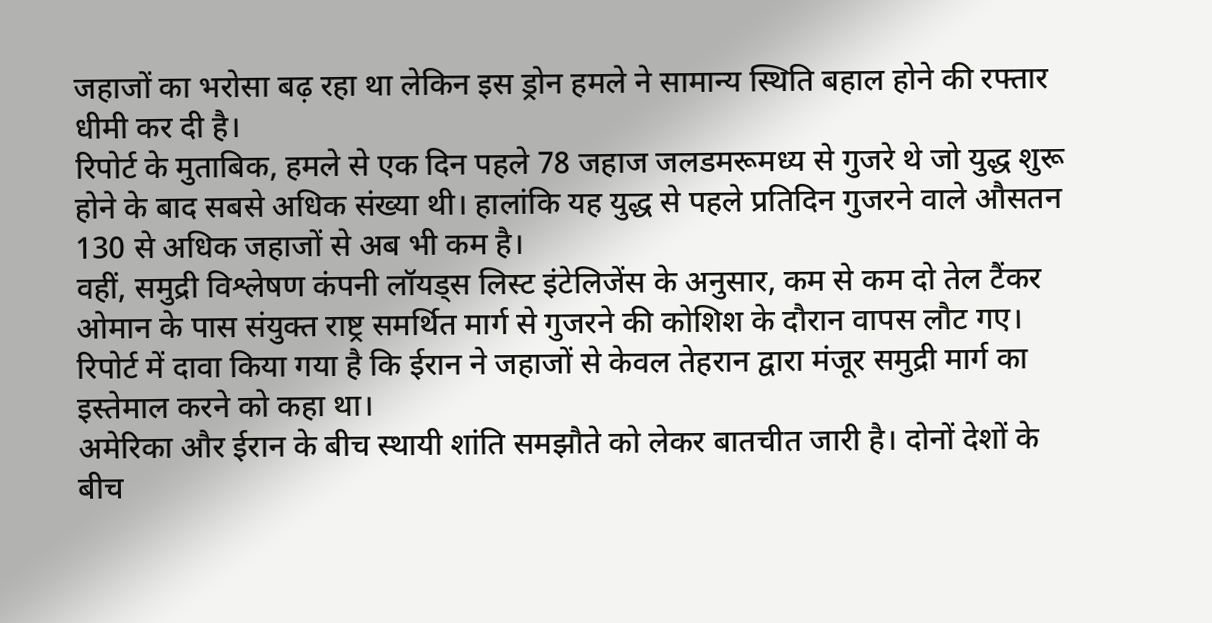जहाजों का भरोसा बढ़ रहा था लेकिन इस ड्रोन हमले ने सामान्य स्थिति बहाल होने की रफ्तार धीमी कर दी है।
रिपोर्ट के मुताबिक, हमले से एक दिन पहले 78 जहाज जलडमरूमध्य से गुजरे थे जो युद्ध शुरू होने के बाद सबसे अधिक संख्या थी। हालांकि यह युद्ध से पहले प्रतिदिन गुजरने वाले औसतन 130 से अधिक जहाजों से अब भी कम है।
वहीं, समुद्री विश्लेषण कंपनी लॉयड्स लिस्ट इंटेलिजेंस के अनुसार, कम से कम दो तेल टैंकर ओमान के पास संयुक्त राष्ट्र समर्थित मार्ग से गुजरने की कोशिश के दौरान वापस लौट गए। रिपोर्ट में दावा किया गया है कि ईरान ने जहाजों से केवल तेहरान द्वारा मंजूर समुद्री मार्ग का इस्तेमाल करने को कहा था।
अमेरिका और ईरान के बीच स्थायी शांति समझौते को लेकर बातचीत जारी है। दोनों देशों के बीच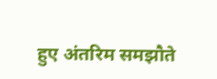हुए अंतरिम समझौते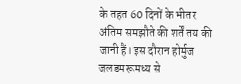के तहत 60 दिनों के भीतर अंतिम समझौते की शर्तें तय की जानी हैं। इस दौरान होर्मुज जलडमरूमध्य से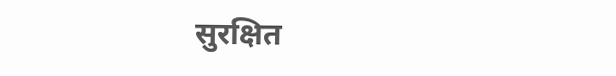सुरक्षित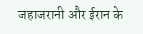जहाजरानी और ईरान के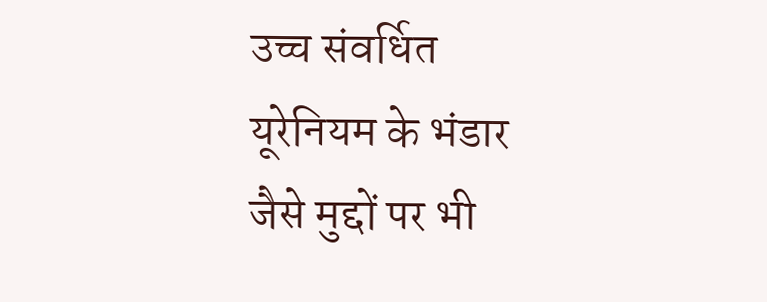उच्च संवर्धित यूरेनियम के भंडार जैसे मुद्दों पर भी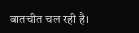बातचीत चल रही है।